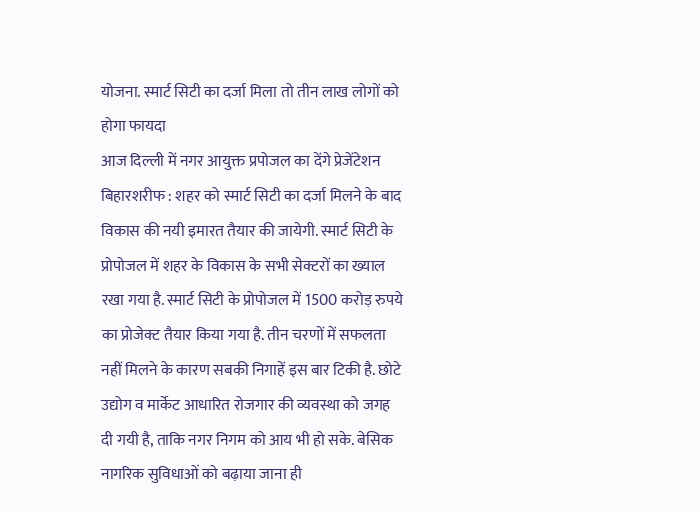योजना. स्मार्ट सिटी का दर्जा मिला तो तीन लाख लोगों को होगा फायदा
आज दिल्ली में नगर आयुक्त प्रपोजल का देंगे प्रेजेंटेशन
बिहारशरीफ : शहर को स्मार्ट सिटी का दर्जा मिलने के बाद विकास की नयी इमारत तैयार की जायेगी. स्मार्ट सिटी के प्रोपोजल में शहर के विकास के सभी सेक्टरों का ख्याल रखा गया है. स्मार्ट सिटी के प्रोपोजल में 1500 करोड़ रुपये का प्रोजेक्ट तैयार किया गया है. तीन चरणों में सफलता नहीं मिलने के कारण सबकी निगाहें इस बार टिकी है. छोटे उद्योग व मार्केट आधारित रोजगार की व्यवस्था को जगह दी गयी है, ताकि नगर निगम को आय भी हो सके. बेसिक नागरिक सुविधाओं को बढ़ाया जाना ही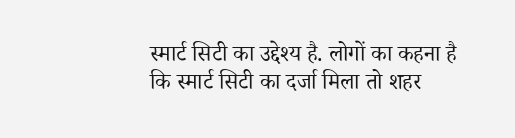स्मार्ट सिटी का उद्देश्य है. लोगों का कहना है कि स्मार्ट सिटी का दर्जा मिला तो शहर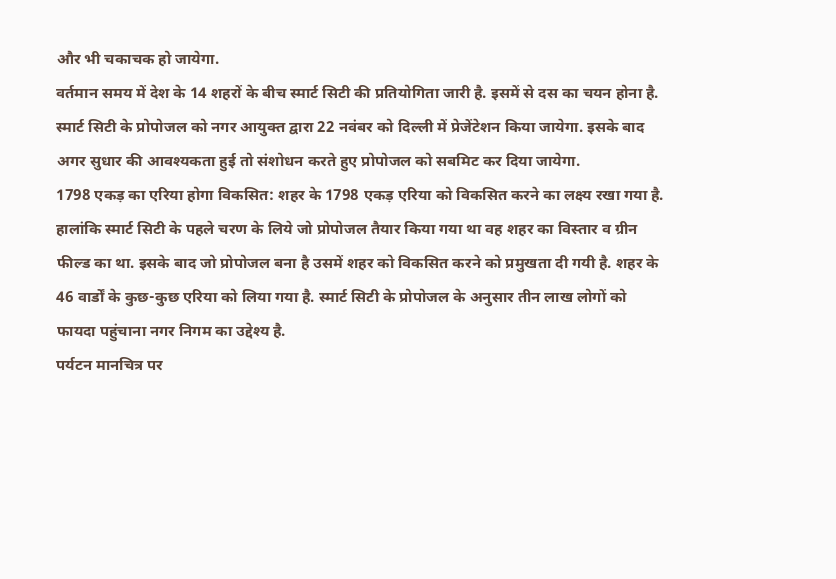और भी चकाचक हो जायेगा.
वर्तमान समय में देश के 14 शहरों के बीच स्मार्ट सिटी की प्रतियोगिता जारी है. इसमें से दस का चयन होना है. स्मार्ट सिटी के प्रोपोजल को नगर आयुक्त द्वारा 22 नवंबर को दिल्ली में प्रेजेंटेशन किया जायेगा. इसके बाद अगर सुधार की आवश्यकता हुई तो संशोधन करते हुए प्रोपोजल को सबमिट कर दिया जायेगा.
1798 एकड़ का एरिया होगा विकसित: शहर के 1798 एकड़ एरिया को विकसित करने का लक्ष्य रखा गया है. हालांकि स्मार्ट सिटी के पहले चरण के लिये जो प्रोपोजल तैयार किया गया था वह शहर का विस्तार व ग्रीन फील्ड का था. इसके बाद जो प्रोपोजल बना है उसमें शहर को विकसित करने को प्रमुखता दी गयी है. शहर के 46 वार्डों के कुछ-कुछ एरिया को लिया गया है. स्मार्ट सिटी के प्रोपोजल के अनुसार तीन लाख लोगों को फायदा पहुंचाना नगर निगम का उद्देश्य है.
पर्यटन मानचित्र पर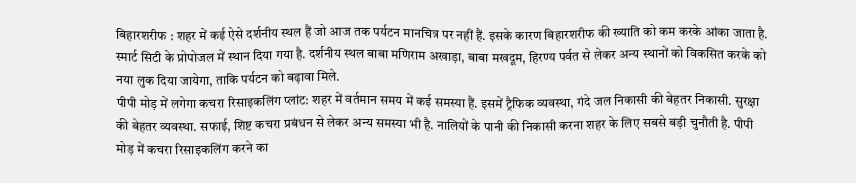बिहारशरीफ : शहर में कई ऐसे दर्शनीय स्थल हैं जो आज तक पर्यटन मानचित्र पर नहीं हैं. इसके कारण बिहारशरीफ की ख्याति को कम करके आंका जाता है. स्मार्ट सिटी के प्रोपोजल में स्थान दिया गया है. दर्शनीय स्थल बाबा मणिराम अखाड़ा, बाबा मखदूम, हिरण्य पर्वत से लेकर अन्य स्थानों को विकसित करके को नया लुक दिया जायेगा, ताकि पर्यटन को बढ़ावा मिले.
पीपी मोड़ में लगेगा कचरा रिसाइकलिंग प्लांट: शहर में वर्तमान समय में कई समस्या हैं. इसमें ट्रैफिक व्यवस्था, गंदे जल निकासी की बेहतर निकासी. सुरक्षा की बेहतर व्यवस्था. सफाई, शिष्ट कचरा प्रबंधन से लेकर अन्य समस्या भी है. नालियों के पानी की निकासी करना शहर के लिए सबसे बड़ी चुनौती है. पीपी मोड़ में कचरा रिसाइकलिंग करने का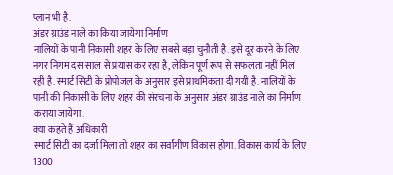प्लान भी है.
अंडर ग्राउंड नाले का किया जायेगा निर्माण
नालियों के पानी निकासी शहर के लिए सबसे बड़ा चुनौती है. इसे दूर करने के लिए नगर निगम दस साल से प्रयास कर रहा है, लेकिन पूर्ण रूप से सफलता नहीं मिल रही है. स्मार्ट सिटी के प्रोपोजल के अनुसार इसे प्राथमिकता दी गयी है. नालियों के पानी की निकासी के लिए शहर की संरचना के अनुसार अंडर ग्राउंड नाले का निर्माण कराया जायेगा.
क्या कहते हैं अधिकारी
स्मार्ट सिटी का दर्जा मिला तो शहर का सर्वांगीण विकास होगा. विकास कार्य के लिए 1300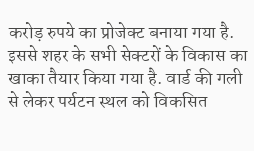करोड़ रुपये का प्रोजेक्ट बनाया गया है. इससे शहर के सभी सेक्टरों के विकास का खाका तैयार किया गया है. वार्ड की गली से लेकर पर्यटन स्थल को विकसित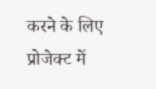करने के लिए प्रोजेक्ट में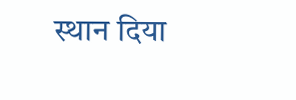स्थान दिया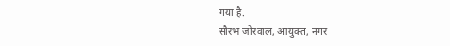गया है.
सौरभ जोरवाल, आयुक्त, नगर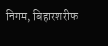निगम, बिहारशरीफ